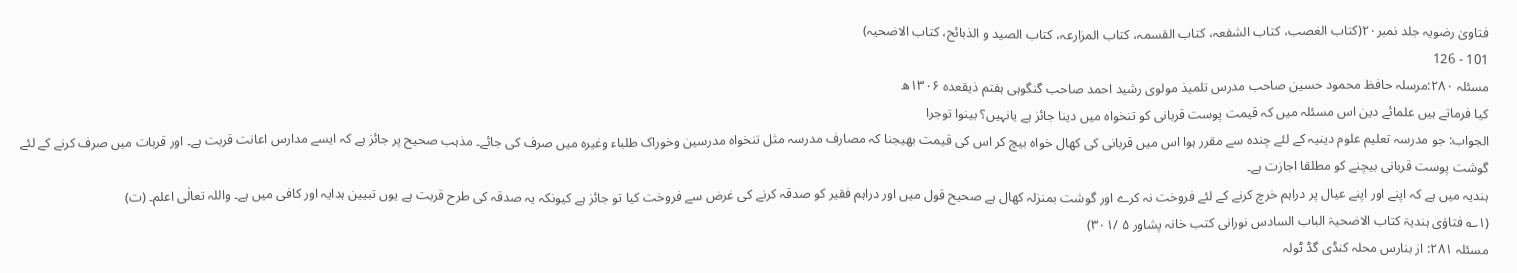فتاویٰ رضویہ جلد نمبر۲۰(کتاب الغصب، کتاب الشفعہ، کتاب القسمہ، کتاب المزارعہ، کتاب الصید و الذبائح، کتاب الاضحیہ)
101 - 126
مسئلہ ۲۸۰:مرسلہ حافظ محمود حسین صاحب مدرس تلمیذ مولوی رشید احمد صاحب گنگوہی ہفتم ذیقعدہ ۱۳۰۶ھ
کیا فرماتے ہیں علمائے دین اس مسئلہ میں کہ قیمت پوست قربانی کو تنخواہ میں دینا جائز ہے یانہیں؟ بینوا توجرا
الجواب: جو مدرسہ تعلیم علوم دینیہ کے لئے چندہ سے مقرر ہوا اس میں قربانی کی کھال خواہ بیچ کر اس کی قیمت بھیجنا کہ مصارف مدرسہ مثل تنخواہ مدرسین وخوراک طلباء وغیرہ میں صرف کی جائے۔ مذہب صحیح پر جائز ہے کہ ایسے مدارس اعانت قربت ہے۔ اور قربات میں صرف کرنے کے لئے گوشت پوست قربانی بیچنے کو مطلقا اجازت ہے۔
ہندیہ میں ہے کہ اپنے اور اپنے عیال پر دراہم خرچ کرنے کے لئے فروخت نہ کرے اور گوشت بمنزلہ کھال ہے صحیح قول میں اور دراہم فقیر کو صدقہ کرنے کی غرض سے فروخت کیا تو جائز ہے کیونکہ یہ صدقہ کی طرح قربت ہے یوں تبیین ہدایہ اور کافی میں ہے۔ واللہ تعالٰی اعلم۔ (ت)
(۱؎ فتاوٰی ہندیۃ کتاب الاضحیۃ الباب السادس نورانی کتب خانہ پشاور ۵ /۳۰۱)
مسئلہ ۲۸۱: از بنارس محلہ کنڈی گڈ ٹولہ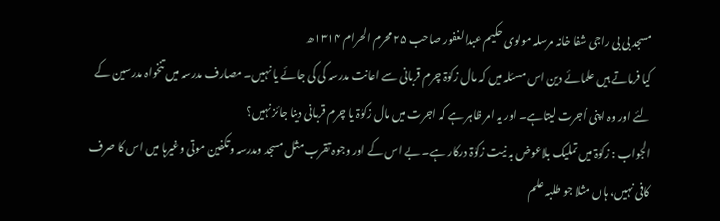مسجد بی بی راجی شفا خانہ مرسلہ مولوی حکیم عبدالغفور صاحب ۲۵ محرم الحرام ۱۳۱۴ھ
کیا فرماتے ہیں علمائے دین اس مسئلہ میں کہ مال زکوٰۃ چرم قربانی سے اعانت مدرسہ کی کی جائے یا نہیں۔ مصارف مدرسہ میں تنخواہ مدرسین کے لئے اور وہ اپنی اُجرت لیتاہے۔ اور یہ امر ظاہر ہے کہ اجرت میں مال زکوٰۃ یا چرم قربانی دینا جائز نہیں؟
الجواب : زکوٰۃ میں تملیک بلاعوض بہ نیت زکوٰۃ درکار ہے۔ بے اس کے اور وجوہ تقرب مثل مسجد ومدرسہ وتکفین موتی وغیرہا میں اس کا صرف کافی نہیں، ہاں مثلا جو طلبہ علم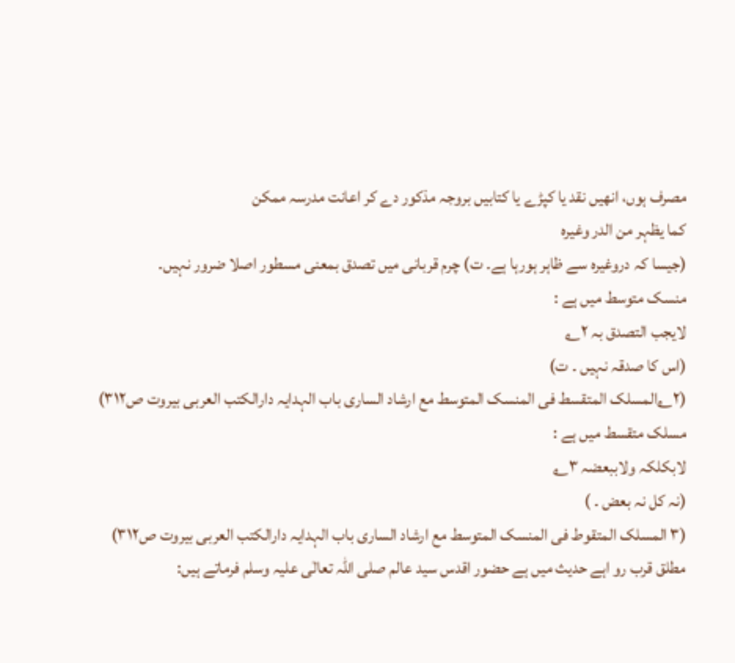مصرف ہوں، انھیں نقد یا کپڑے یا کتابیں بروجہ مذکور دے کر اعانت مدرسہ ممکن
کما یظہر من الدر وغیرہ
(جیسا کہ دروغیرہ سے ظاہر ہورہا ہے۔ ت) چرم قربانی میں تصدق بمعنی مسطور اصلا ضرور نہیں۔
منسک متوسط میں ہے :
لایجب التصدق بہ ۲؎
(اس کا صدقہ نہیں ۔ ت)
(۲؎المسلک المتقسط فی المنسک المتوسط مع ارشاد الساری باب الہدایہ دارالکتب العربی بیروت ص۳۱۲)
مسلک متقسط میں ہے :
لابکلکہ ولاببعضہ ۳؎
(نہ کل نہ بعض ۔ )
(۳ المسلک المتقوط فی المنسک المتوسط مع ارشاد الساری باب الہدایہ دارالکتب العربی بیروت ص۳۱۲)
مطلق قرب رو اہے حدیث میں ہے حضور اقدس سید عالم صلی اللہ تعالٰی علیہ وسلم فرماتے ہیں: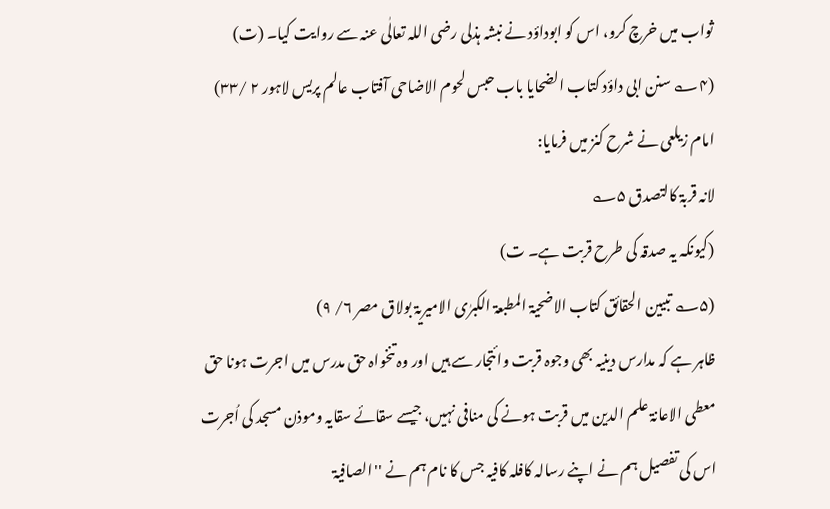ثواب میں خرچ کرو، اس کو ابوداؤد نے نبشہ ہذلی رضی اللہ تعالٰی عنہ سے روایت کیا۔ (ت)
(۴؎ سنن ابی داؤد کتاب الضحایا باب حبس لحوم الاضاحی آفتاب عالم پریس لاہور ۲ /۳۳)
امام زیلعی نے شرح کنز میں فرمایا:
لانہ قربۃ کالتصدق ۵؎
(کیونکہ یہ صدقہ کی طرح قربت ہے۔ ت)
(۵؎ تبیین الحقائق کتاب الاضحیۃ المطبعۃ الکبرٰی الامیریۃ بولاق مصر ۶/ ۹)
ظاہر ہے کہ مدارس دینیہ بھی وجوہ قربت وائتجار سے ہیں اور وہ تنخواہ حق مدرس میں اجرت ہونا حق معطی الاعانۃ علم الدین میں قربت ہونے کی منافی نہیں، جیسے سقائے سقایہ وموذن مسجد کی اُجرت
اس کی تفصیل ہم نے اپنے رسالہ کافلہ کافیہ جس کا نام ہم نے ''الصافیۃ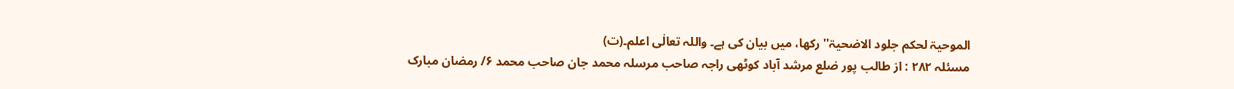الموحیۃ لحکم جلود الاضحیۃ'' رکھا، میں بیان کی ہے۔ واللہ تعالٰی اعلم۔(ت)
مسئلہ ۲۸۲ : از طالب پور ضلع مرشد آباد کوٹھی راجہ صاحب مرسلہ محمد جان صاحب محمد ۶/ رمضان مبارک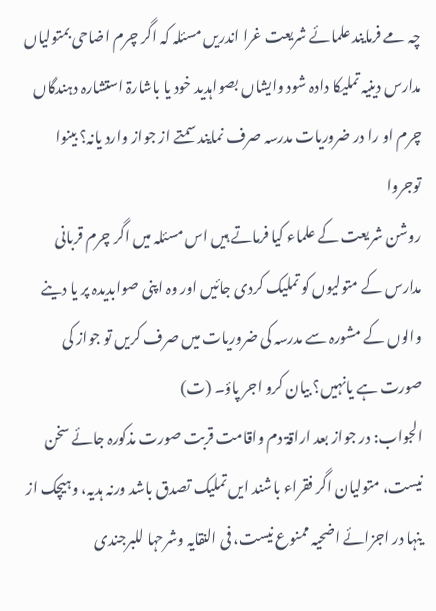چہ مے فرمایند علمائے شریعت غرا اندریں مسئلہ کہ اگر چرم اضاحی بمتولیاں مدارس دینیہ تملیکا دادہ شود وایشاں بصواہدید خود یا باشارۃ استشارہ دہندگاں چرم او را در ضروریات مدرسہ صرف نمایند سمتے از جواز وارد یانہ؟ بینوا توجروا
روشن شریعت کے علماء کیا فرماتے ہیں اس مسئلہ میں اگر چرم قربانی مدارس کے متولیوں کو تملیک کردی جائیں اور وہ اپنی صوابدیدہ پر یا دینے والوں کے مشورہ سے مدرسہ کی ضروریات میں صرف کریں تو جواز کی صورت ہے یانہیں؟ بیان کرو اجر پاؤ۔ (ت)
الجواب: در جواز بعد اراقۃ دم واقامت قربت صورت مذکورہ جائے سخن نیست، متولیان اگر فقراء باشند ایں تملیک تصدق باشد ورنہ ہدیہ، وہیچک از ینہا در اجزائے اضحیہ ممنوع نیست، فی النقایہ وشرحہا للبرجندی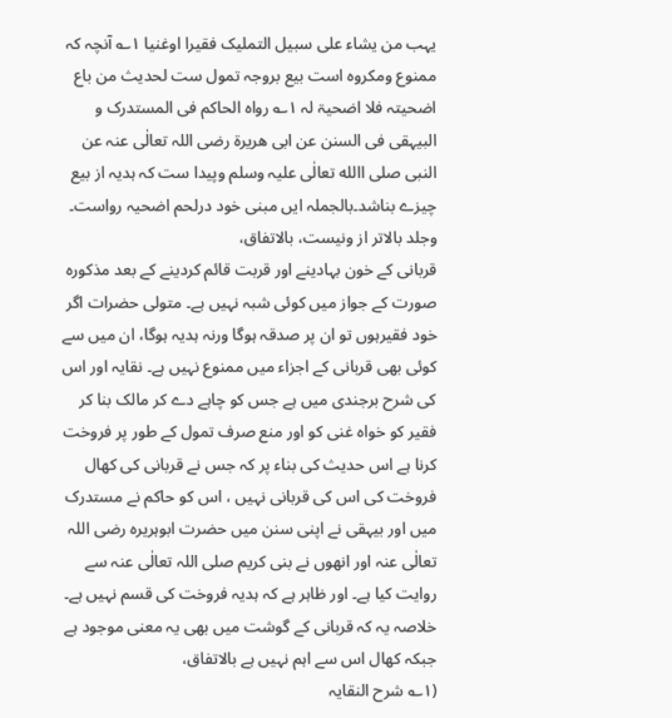یہب من یشاء علی سبیل التملیک فقیرا اوغنیا ۱؎ آنچہ کہ ممنوع ومکروہ است بیع بروجہ تمول ست لحدیث من باع اضحیتہ فلا اضحیۃ لہ ۱؎ رواہ الحاکم فی المستدرک و البیہقی فی السنن عن ابی ھریرۃ رضی اللہ تعالٰی عنہ عن النبی صلی االله تعالٰی علیہ وسلم وپیدا ست کہ ہدیہ از بیع چیزے بناشد۔بالجملہ ایں مبنی خود درلحم اضحیہ رواست۔ وجلد بالاتر از ونیست، بالاتفاق،
قربانی کے خون بہادینے اور قربت قائم کردینے کے بعد مذکورہ صورت کے جواز میں کوئی شبہ نہیں ہے۔ متولی حضرات اگر خود فقیرہوں تو ان پر صدقہ ہوگا ورنہ ہدیہ ہوگا، ان میں سے کوئی بھی قربانی کے اجزاء میں ممنوع نہیں ہے۔ نقایہ اور اس کی شرح برجندی میں ہے جس کو چاہے دے کر مالک بنا کر فقیر کو خواہ غنی کو اور منع صرف تمول کے طور پر فروخت کرنا ہے اس حدیث کی بناء پر کہ جس نے قربانی کی کھال فروخت کی اس کی قربانی نہیں ، اس کو حاکم نے مستدرک میں اور بیہقی نے اپنی سنن میں حضرت ابوہریرہ رضی اللہ تعالٰی عنہ اور انھوں نے بنی کریم صلی اللہ تعالٰی عنہ سے روایت کیا ہے۔ اور ظاہر ہے کہ ہدیہ فروخت کی قسم نہیں ہے۔ خلاصہ یہ کہ قربانی کے گوشت میں بھی یہ معنی موجود ہے جبکہ کھال اس سے اہم نہیں ہے بالاتفاق،
(۱؎ شرح النقایہ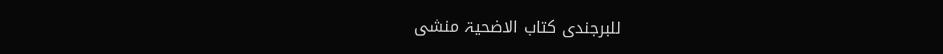للبرجندی کتاب الاضحیۃ منشی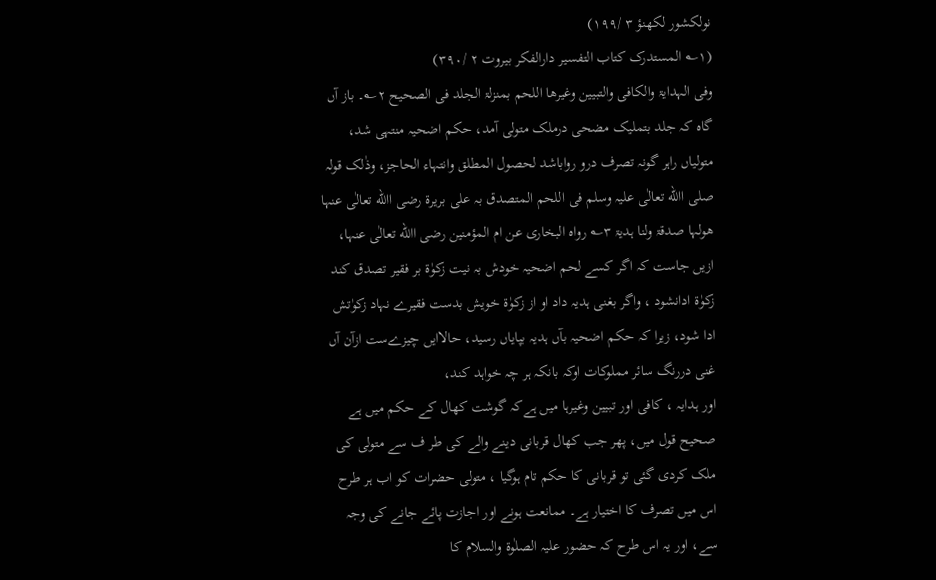نولکشور لکھنؤ ۳ /۱۹۹)
(۱؎ المستدرک کتاب التفسیر دارالفکر بیروت ۲ /۳۹۰)
وفی الہدایۃ والکافی والتبیین وغیرھا اللحم بمنزلۃ الجلد فی الصحیح ۲؎۔ باز آں گاہ کہ جلد بتملیک مضحی درملک متولی آمد، حکم اضحیہ منتہی شد، متولیاں راہر گونہ تصرف درو رواباشد لحصول المطلق وانتہاء الحاجز، وذٰلک قولہ صلی االله تعالٰی علیہ وسلم فی اللحم المتصدق بہ علی بریرۃ رضی االله تعالٰی عنہا ھولہا صدقۃ ولنا ہدیۃ ۳؎ رواہ البخاری عن ام المؤمنین رضی االله تعالٰی عنہا، ازیں جاست کہ اگر کسے لحم اضحیہ خودش بہ نیت زکوٰۃ بر فقیر تصدق کند زکوٰۃ ادانشود ، واگر بغنی ہدیہ داد او از زکوٰۃ خویش بدست فقیرے نہاد زکوٰتش ادا شود، زیرا کہ حکم اضحیہ بآں ہدیہ بپایاں رسید، حالاایں چیزےست ازآن آں غنی دررنگ سائر مملوکات اوکہ بانکہ ہر چہ خواہد کند،
اور ہدایہ ، کافی اور تبیین وغیرہا میں ہےکہ گوشت کھال کے حکم میں ہے صحیح قول میں، پھر جب کھال قربانی دینے والے کی طر ف سے متولی کی ملک کردی گئی تو قربانی کا حکم تام ہوگیا ، متولی حضرات کو اب ہر طرح اس میں تصرف کا اختیار ہے۔ ممانعت ہونے اور اجازت پائے جانے کی وجہ سے، اور یہ اس طرح کہ حضور علیہ الصلٰوۃ والسلام کا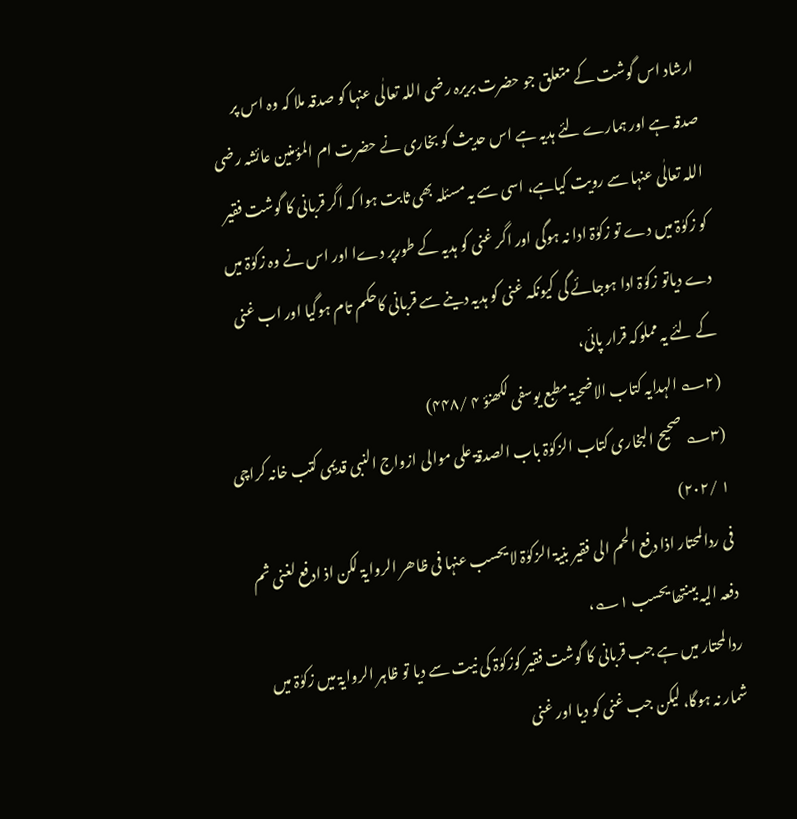ارشاد اس گوشت کے متعلق جو حضرت بریرہ رضی اللہ تعالٰی عنہا کو صدقہ ملا کہ وہ اس پر صدقہ ہے اور ہمارے لئے ہدیہ ہے اس حدیث کو بخاری نے حضرت ام المؤمنین عائشہ رضی اللہ تعالٰی عنہا سے رویت کیاہے، اسی سے یہ مسئلہ بھی ثابت ہوا کہ اگر قربانی کا گوشت فقیر کو زکوٰۃ میں دے تو زکوٰۃ ادا نہ ہوگی اور اگر غنی کو ہدیہ کے طورپر دےا اور اس نے وہ زکوٰۃ میں دے دیاتو زکوٰۃ ادا ہوجائے گی کیونکہ غنی کو ہدیہ دینے سے قربانی کاحکم تام ہوگیا اور اب غنی کے لئے یہ مملوکہ قرار پائی،
(۲؎ الہدایہ کتاب الاضحیۃ مطبع یوسفی لکھنؤ ۴ /۴۴۸)
(۳؎ صحیح البخاری کتاب الزکوٰۃ باب الصدقۃ علی موالی ازواج النبی قدیمی کتب خانہ کراچی ۱ /۲۰۲)
فی ردالمحتار اذا دفع الحم الی فقیر بنیۃ الزکوٰۃ لا یحسب عنہا فی ظاھر الروایۃ لکن اذ ادفع لغنی ثم دفعہ الیہ بینتھا یحسب ۱؎،
ردالمحتار میں ہے جب قربانی کا گوشت فقیر کوزکوٰۃ کی نیت سے دیا تو ظاہر الروایۃ میں زکوٰۃ میں شمار نہ ہوگا، لیکن جب غنی کو دیا اور غنی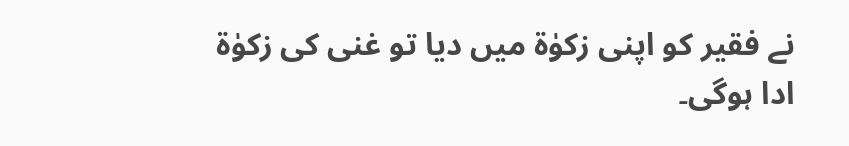نے فقیر کو اپنی زکوٰۃ میں دیا تو غنی کی زکوٰۃ ادا ہوگی۔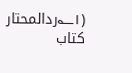(۱؎ردالمحتار کتاب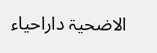الاضحیۃ داراحیاء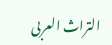التراث العربی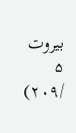بیروت ۵ /۲۰۹)